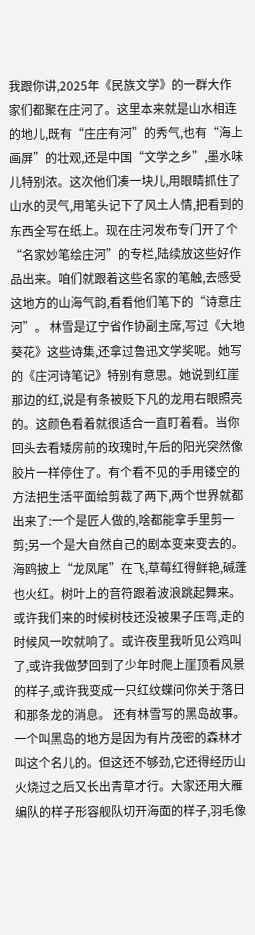我跟你讲,2025年《民族文学》的一群大作家们都聚在庄河了。这里本来就是山水相连的地儿,既有“庄庄有河”的秀气,也有“海上画屏”的壮观,还是中国“文学之乡”,墨水味儿特别浓。这次他们凑一块儿,用眼睛抓住了山水的灵气,用笔头记下了风土人情,把看到的东西全写在纸上。现在庄河发布专门开了个“名家妙笔绘庄河”的专栏,陆续放这些好作品出来。咱们就跟着这些名家的笔触,去感受这地方的山海气韵,看看他们笔下的“诗意庄河”。 林雪是辽宁省作协副主席,写过《大地葵花》这些诗集,还拿过鲁迅文学奖呢。她写的《庄河诗笔记》特别有意思。她说到红崖那边的红,说是有条被贬下凡的龙用右眼照亮的。这颜色看着就很适合一直盯着看。当你回头去看矮房前的玫瑰时,午后的阳光突然像胶片一样停住了。有个看不见的手用镂空的方法把生活平面给剪裁了两下,两个世界就都出来了:一个是匠人做的,啥都能拿手里剪一剪;另一个是大自然自己的剧本变来变去的。海鸥披上“龙凤尾”在飞,草莓红得鲜艳,碱蓬也火红。树叶上的音符跟着波浪跳起舞来。或许我们来的时候树枝还没被果子压弯,走的时候风一吹就响了。或许夜里我听见公鸡叫了,或许我做梦回到了少年时爬上崖顶看风景的样子,或许我变成一只红纹蝶问你关于落日和那条龙的消息。 还有林雪写的黑岛故事。一个叫黑岛的地方是因为有片茂密的森林才叫这个名儿的。但这还不够劲,它还得经历山火烧过之后又长出青草才行。大家还用大雁编队的样子形容舰队切开海面的样子,羽毛像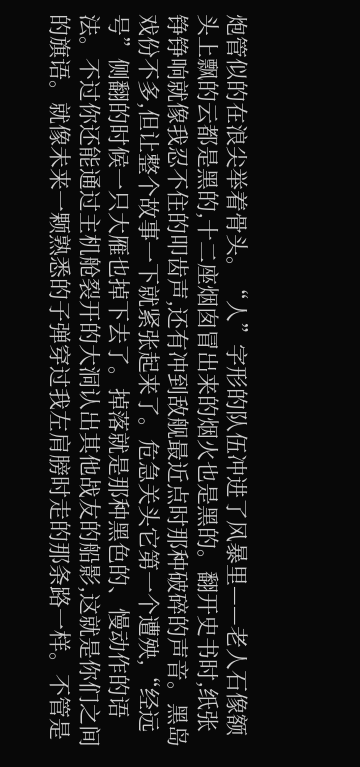炮管似的在浪尖举着骨头。“人”字形的队伍冲进了风暴里——老人石像额头上飘的云都是黑的,十二座烟囱冒出来的烟火也是黑的。翻开史书时,纸张铮铮响就像我忍不住的叩齿声,还有冲到敌舰最近点时那种破碎的声音。黑岛戏份不多,但让整个故事一下就紧张起来了。危急关头它第一个遭殃,“经远号”侧翻的时候一只大雁也掉下去了。掉落就是那种黑色的、慢动作的语法。不过你还能通过主机舱裂开的大洞认出其他战友的船影,这就是你们之间的旗语。就像未来一颗熟悉的子弹穿过我左肩膀时走的那条路一样。不管是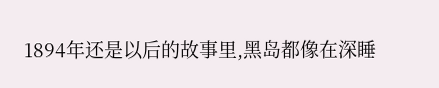1894年还是以后的故事里,黑岛都像在深睡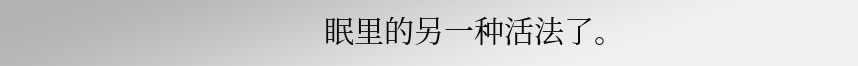眠里的另一种活法了。